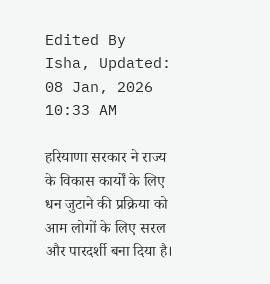Edited By Isha, Updated: 08 Jan, 2026 10:33 AM

हरियाणा सरकार ने राज्य के विकास कार्यों के लिए धन जुटाने की प्रक्रिया को आम लोगों के लिए सरल और पारदर्शी बना दिया है।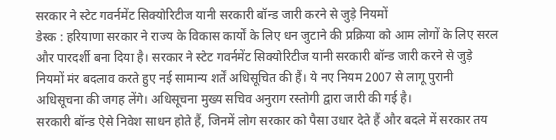सरकार ने स्टेट गवर्नमेंट सिक्योरिटीज यानी सरकारी बॉन्ड जारी करने से जुड़े नियमों
डेस्क : हरियाणा सरकार ने राज्य के विकास कार्यों के लिए धन जुटाने की प्रक्रिया को आम लोगों के लिए सरल और पारदर्शी बना दिया है। सरकार ने स्टेट गवर्नमेंट सिक्योरिटीज यानी सरकारी बॉन्ड जारी करने से जुड़े नियमों मंर बदलाव करते हुए नई सामान्य शर्तें अधिसूचित की हैं। ये नए नियम 2007 से लागू पुरानी अधिसूचना की जगह लेंगे। अधिसूचना मुख्य सचिव अनुराग रस्तोगी द्वारा जारी की गई है।
सरकारी बॉन्ड ऐसे निवेश साधन होते हैं, जिनमें लोग सरकार को पैसा उधार देते हैं और बदले में सरकार तय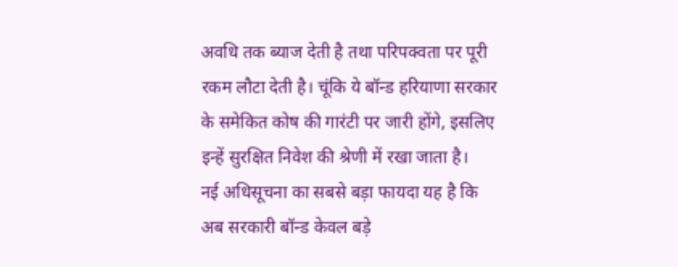अवधि तक ब्याज देती है तथा परिपक्वता पर पूरी रकम लौटा देती है। चूंकि ये बॉन्ड हरियाणा सरकार के समेकित कोष की गारंटी पर जारी होंगे, इसलिए इन्हें सुरक्षित निवेश की श्रेणी में रखा जाता है।
नई अधिसूचना का सबसे बड़ा फायदा यह है कि अब सरकारी बॉन्ड केवल बड़े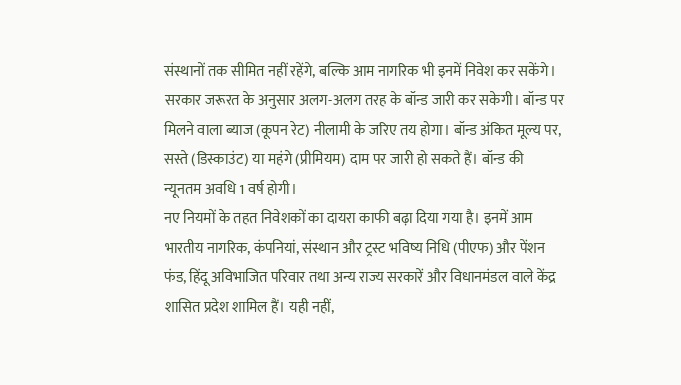संस्थानों तक सीमित नहीं रहेंगे, बल्कि आम नागरिक भी इनमें निवेश कर सकेंगे। सरकार जरूरत के अनुसार अलग-अलग तरह के बॉन्ड जारी कर सकेगी। बॉन्ड पर मिलने वाला ब्याज (कूपन रेट) नीलामी के जरिए तय होगा। बॉन्ड अंकित मूल्य पर, सस्ते (डिस्काउंट) या महंगे (प्रीमियम) दाम पर जारी हो सकते हैं। बॉन्ड की न्यूनतम अवधि 1 वर्ष होगी।
नए नियमों के तहत निवेशकों का दायरा काफी बढ़ा दिया गया है। इनमें आम भारतीय नागरिक, कंपनियां, संस्थान और ट्रस्ट भविष्य निधि (पीएफ) और पेंशन फंड, हिंदू अविभाजित परिवार तथा अन्य राज्य सरकारें और विधानमंडल वाले केंद्र शासित प्रदेश शामिल हैं। यही नहीं,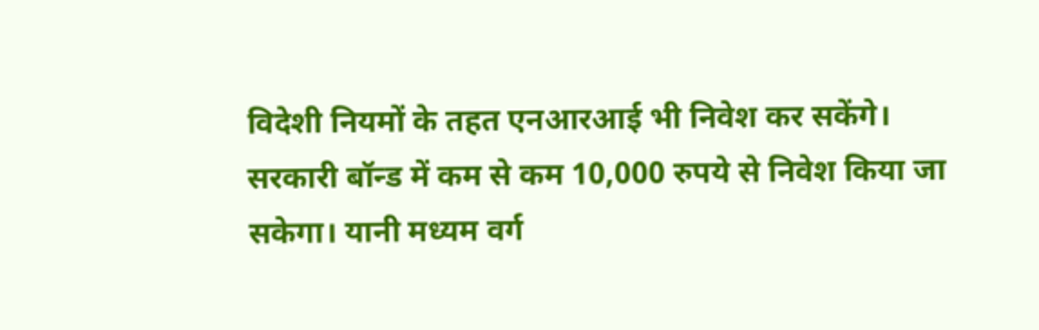विदेशी नियमों के तहत एनआरआई भी निवेश कर सकेंगे।
सरकारी बॉन्ड में कम से कम 10,000 रुपये से निवेश किया जा सकेगा। यानी मध्यम वर्ग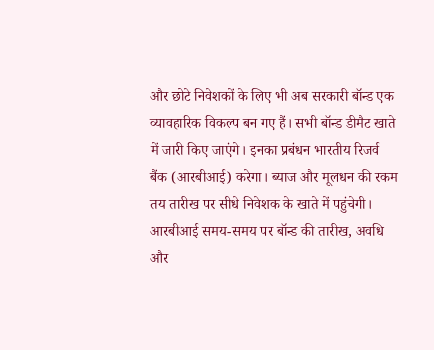और छोटे निवेशकों के लिए भी अब सरकारी बॉन्ड एक व्यावहारिक विकल्प बन गए हैं। सभी बॉन्ड डीमैट खाते में जारी किए जाएंगे। इनका प्रबंधन भारतीय रिजर्व बैंक (आरबीआई) करेगा। ब्याज और मूलधन की रकम तय तारीख पर सीधे निवेशक के खाते में पहुंचेगी। आरबीआई समय-समय पर बॉन्ड की तारीख, अवधि और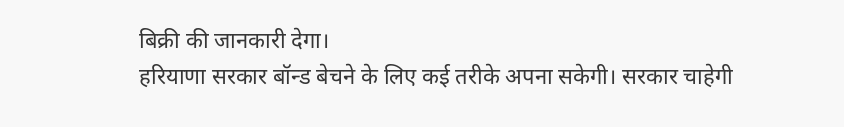बिक्री की जानकारी देगा।
हरियाणा सरकार बॉन्ड बेचने के लिए कई तरीके अपना सकेगी। सरकार चाहेगी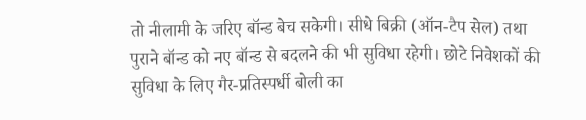तो नीलामी के जरिए बॉन्ड बेच सकेगी। सीधे बिक्री (ऑन-टैप सेल) तथा पुराने बॉन्ड को नए बॉन्ड से बदलने की भी सुविधा रहेगी। छोटे निवेशकों की सुविधा के लिए गैर-प्रतिस्पर्धी बोली का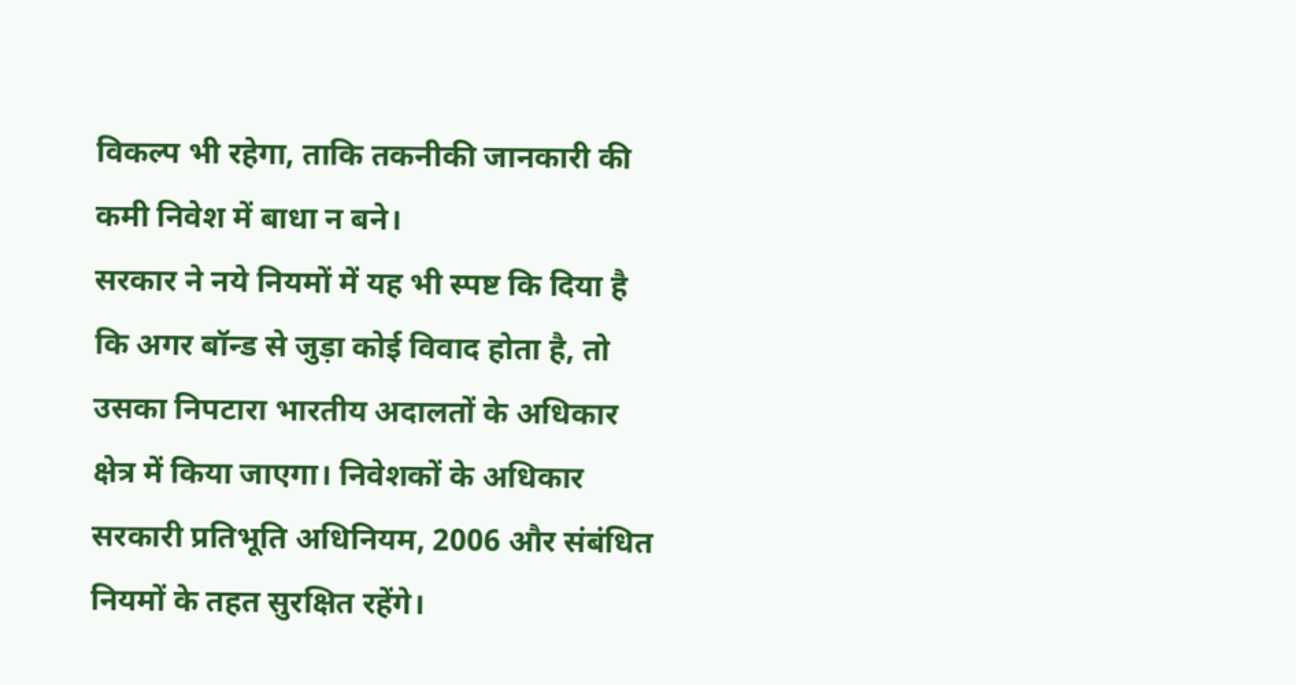विकल्प भी रहेगा, ताकि तकनीकी जानकारी की कमी निवेश में बाधा न बने।
सरकार ने नये नियमों में यह भी स्पष्ट कि दिया है कि अगर बॉन्ड से जुड़ा कोई विवाद होता है, तो उसका निपटारा भारतीय अदालतों के अधिकार क्षेत्र में किया जाएगा। निवेशकों के अधिकार सरकारी प्रतिभूति अधिनियम, 2006 और संबंधित नियमों के तहत सुरक्षित रहेंगे।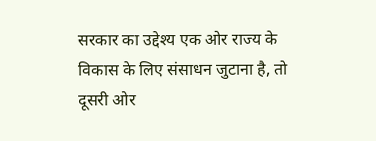सरकार का उद्देश्य एक ओर राज्य के विकास के लिए संसाधन जुटाना है, तो दूसरी ओर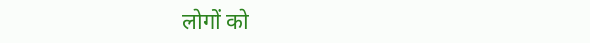लोगों को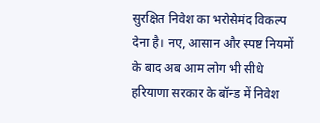सुरक्षित निवेश का भरोसेमंद विकल्प देना है। नए, आसान और स्पष्ट नियमों के बाद अब आम लोग भी सीधे हरियाणा सरकार के बॉन्ड में निवेश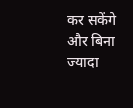कर सकेंगे और बिना ज्यादा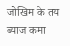जोखिम के तय ब्याज कमा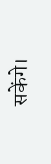सकेंगे।